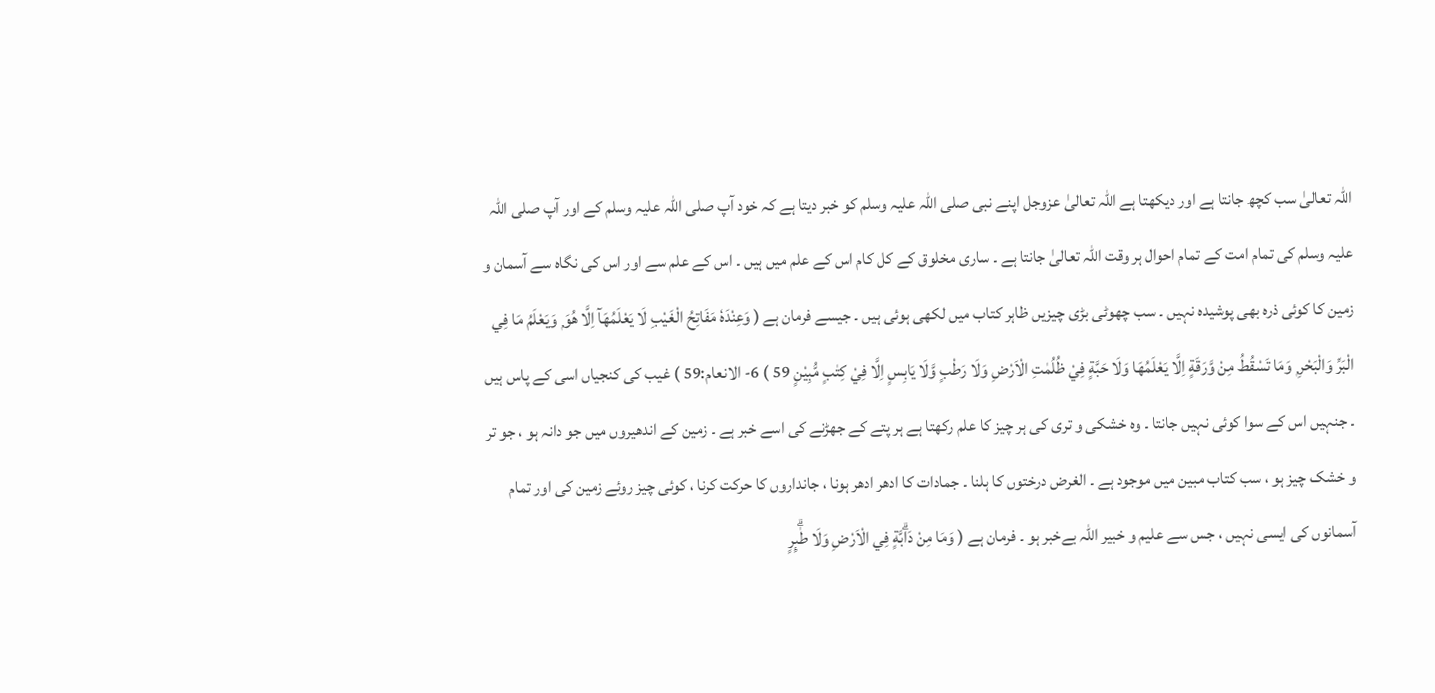اللہ تعالیٰ سب کچھ جانتا ہے اور دیکھتا ہے اللہ تعالیٰ عزوجل اپنے نبی صلی اللہ علیہ وسلم کو خبر دیتا ہے کہ خود آپ صلی اللہ علیہ وسلم کے اور آپ صلی اللہ علیہ وسلم کی تمام امت کے تمام احوال ہر وقت اللہ تعالیٰ جانتا ہے ۔ ساری مخلوق کے کل کام اس کے علم میں ہیں ۔ اس کے علم سے اور اس کی نگاہ سے آسمان و زمین کا کوئی ذرہ بھی پوشیدہ نہیں ۔ سب چھوٹی بڑی چیزیں ظاہر کتاب میں لکھی ہوئی ہیں ۔ جیسے فرمان ہے ( وَعِنْدَهٗ مَفَاتِحُ الْغَيْبِ لَا يَعْلَمُهَآ اِلَّا هُوَ ۭ وَيَعْلَمُ مَا فِي الْبَرِّ وَالْبَحْرِ ۭ وَمَا تَسْقُطُ مِنْ وَّرَقَةٍ اِلَّا يَعْلَمُهَا وَلَا حَبَّةٍ فِيْ ظُلُمٰتِ الْاَرْضِ وَلَا رَطْبٍ وَّلَا يَابِسٍ اِلَّا فِيْ كِتٰبٍ مُّبِيْنٍ 59 ) 6- الانعام:59 ) غیب کی کنجیاں اسی کے پاس ہیں ۔ جنہیں اس کے سوا کوئی نہیں جانتا ۔ وہ خشکی و تری کی ہر چیز کا علم رکھتا ہے ہر پتے کے جھڑنے کی اسے خبر ہے ۔ زمین کے اندھیروں میں جو دانہ ہو ، جو تر و خشک چیز ہو ، سب کتاب مبین میں موجود ہے ۔ الغرض درختوں کا ہلنا ۔ جمادات کا ادھر ادھر ہونا ، جانداروں کا حرکت کرنا ، کوئی چیز روئے زمین کی اور تمام آسمانوں کی ایسی نہیں ، جس سے علیم و خبیر اللہ بےخبر ہو ۔ فرمان ہے ( وَمَا مِنْ دَاۗبَّةٍ فِي الْاَرْضِ وَلَا طٰۗىِٕرٍ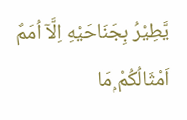يَّطِيْرُ بِجَنَاحَيْهِ اِلَّآ اُمَمٌ اَمْثَالُكُمْ ۭمَا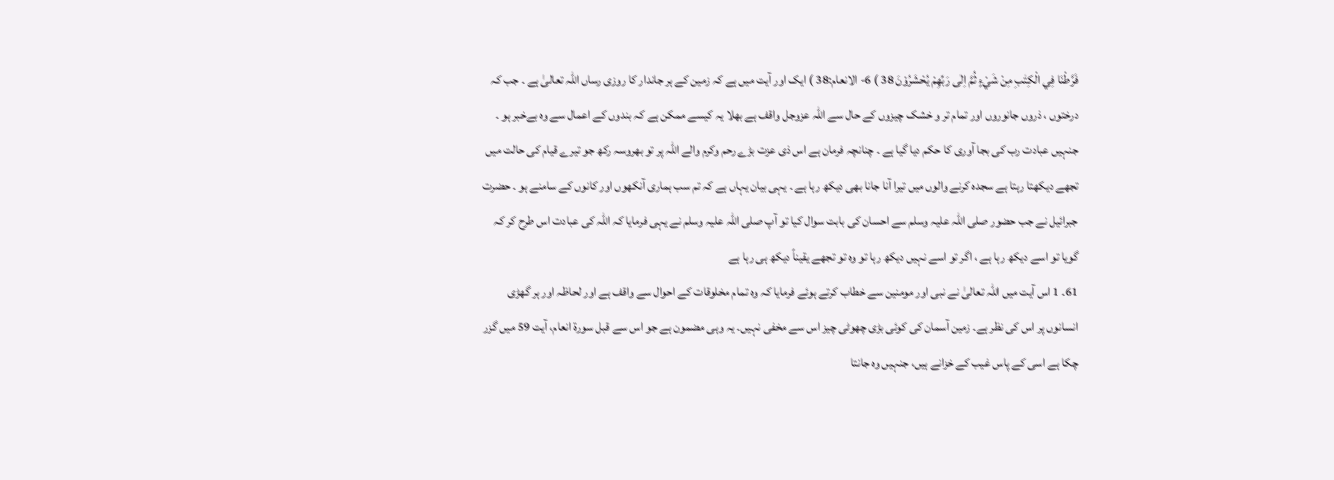فَرَّطْنَا فِي الْكِتٰبِ مِنْ شَيْءٍ ثُمَّ اِلٰى رَبِّهِمْ يُحْشَرُوْنَ 38 ) 6- الانعام:38 ) ایک اور آیت میں ہے کہ زمین کے ہر جاندار کا روزی رساں اللہ تعالیٰ ہے ۔ جب کہ درختوں ، ذروں جانوروں اور تمام تر و خشک چیزوں کے حال سے اللہ عزوجل واقف ہے بھلا یہ کیسے ممکن ہے کہ بندوں کے اعمال سے وہ بےخبر ہو ۔ جنہیں عبادت رب کی بجا آوری کا حکم دیا گیا ہے ۔ چنانچہ فرمان ہے اس ذی عزت بڑے رحم وکرم والے اللہ پر تو بھروسہ رکھ جو تیرے قیام کی حالت میں تجھے دیکھتا رہتا ہے سجدہ کرنے والوں میں تیرا آنا جانا بھی دیکھ رہا ہے ۔ یہی بیان یہاں ہے کہ تم سب ہماری آنکھوں اور کانوں کے سامنے ہو ۔ حضرت جبرائیل نے جب حضور صلی اللہ علیہ وسلم سے احسان کی بابت سوال کیا تو آپ صلی اللہ علیہ وسلم نے یہی فرمایا کہ اللہ کی عبادت اس طرح کر کہ گویا تو اسے دیکھ رہا ہے ، اگر تو اسے نہیں دیکھ رہا تو وہ تو تجھے یقیناً دیکھ ہی رہا ہے
61۔ 1 اس آیت میں اللہ تعالیٰ نے نبی اور مومنین سے خطاب کرتے ہوئے فرمایا کہ وہ تمام مخلوقات کے احوال سے واقف ہے اور لحاظہ اور ہر گھڑی انسانوں پر اس کی نظر ہے۔ زمین آسمان کی کوئی بڑی چھوٹی چیز اس سے مخفی نہیں۔ یہ وہی مضمون ہے جو اس سے قبل سورة انعام، آیت 59 میں گزر چکا ہے اسی کے پاس غیب کے خزانے ہیں، جنہیں وہ جانتا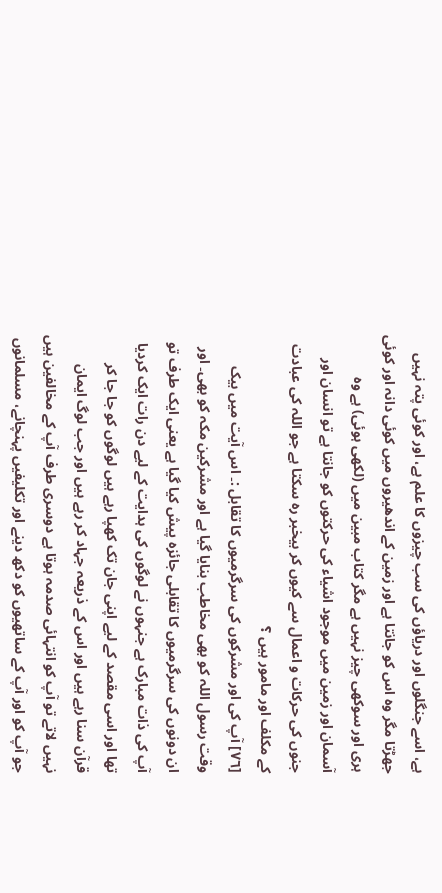ہے، اسے جنگلوں اور دریاؤں کی سب چیزوں کا علم ہے، اور کوئی پتہ نہیں جھڑتا مگر وہ اس کو جانتا ہے اور زمین کے اندھیروں میں کوئی دانہ اور کوئی ہری اور سوکھی چیز نہیں ہے مگر کتاب مبین میں (لکھی ہوئی) ہے وہ آسمان اور زمین میں موجود اشیاء کی حرکتوں کو جانتا ہے تو انسان اور جنوں کی حرکات و اعمال سے کیوں کر بیخبر رہ سکتا ہے جو اللہ کی عبادت کے مکلف اور مامور ہیں ؟
[٧٦] آپ کی اور مشرکوں کی سرگرمیوں کا تقابل :۔ اس آیت میں بیک وقت رسول اللہ کو بھی مخاطب بنایا گیا ہے اور مشرکین مکہ کو بھی۔ اور ان دونوں کی سرگرمیوں کا تقابلی جائزہ پیش کیا گیا ہے یعنی ایک طرف تو آپ کی ذات مبارک ہے جنہوں نے لوگوں کی ہدایت کے لیے دن رات ایک کردیا تھا اور اسی مقصد کے لیے اپنی جان تک کھپا رہے ہیں لوگوں کو جا جا کر قرآن سنا رہے ہیں اور اس کے ذریعہ جہاد کر رہے ہیں اور جب لوگ ایمان نہیں لاتے تو آپ کو انتہائی صدمہ ہوتا ہے دوسری طرف آپ کے مخالفین ہیں جو آپ کو اور آپ کے ساتھیوں کو دکھ دینے اور تکلیفیں پہنچانے، مسلمانوں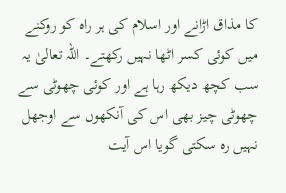کا مذاق اڑانے اور اسلام کی ہر راہ کو روکنے میں کوئی کسر اٹھا نہیں رکھتے۔ اللہ تعالیٰ یہ سب کچھ دیکھ رہا ہے اور کوئی چھوٹی سے چھوٹی چیز بھی اس کی آنکھوں سے اوجھل نہیں رہ سکتی گویا اس آیت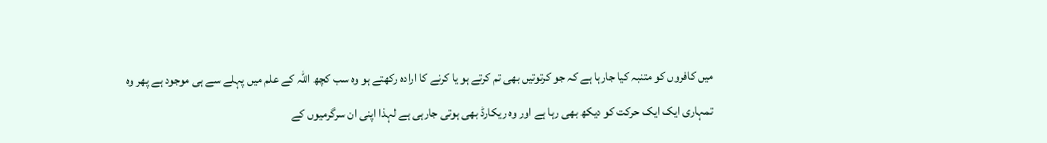میں کافروں کو متنبہ کیا جارہا ہے کہ جو کرتوتیں بھی تم کرتے ہو یا کرنے کا ارادہ رکھتے ہو وہ سب کچھ اللہ کے علم میں پہلے سے ہی موجود ہے پھر وہ تمہاری ایک ایک حرکت کو دیکھ بھی رہا ہے اور وہ ریکارڈ بھی ہوتی جارہی ہے لہذا اپنی ان سرگرمیوں کے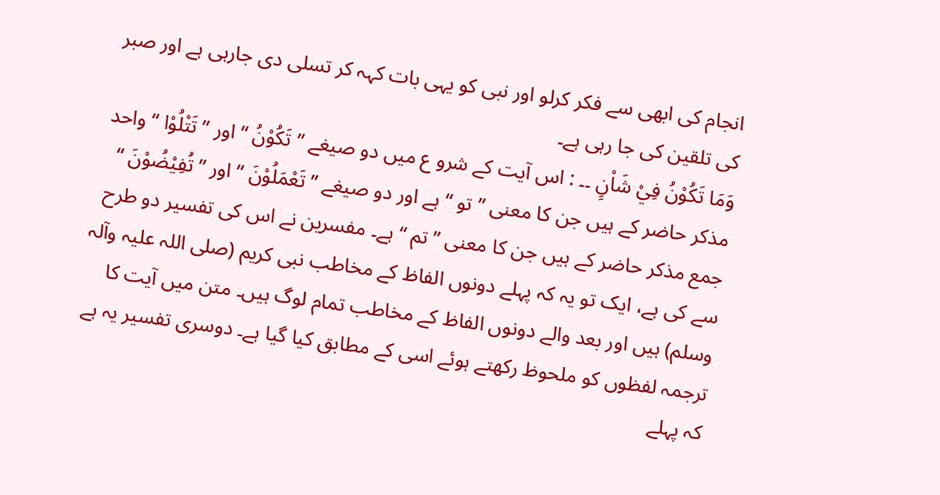انجام کی ابھی سے فکر کرلو اور نبی کو یہی بات کہہ کر تسلی دی جارہی ہے اور صبر کی تلقین کی جا رہی ہے۔
وَمَا تَكُوْنُ فِيْ شَاْنٍ ۔۔ : اس آیت کے شرو ع میں دو صیغے ” تَكُوْنُ “ اور ” تَتْلُوْا “ واحد مذکر حاضر کے ہیں جن کا معنی ” تو “ ہے اور دو صیغے ” تَعْمَلُوْنَ “ اور ” تُفِيْضُوْنَ “ جمع مذکر حاضر کے ہیں جن کا معنی ” تم “ ہے۔ مفسرین نے اس کی تفسیر دو طرح سے کی ہے، ایک تو یہ کہ پہلے دونوں الفاظ کے مخاطب نبی کریم (صلی اللہ علیہ وآلہ وسلم) ہیں اور بعد والے دونوں الفاظ کے مخاطب تمام لوگ ہیں۔ متن میں آیت کا ترجمہ لفظوں کو ملحوظ رکھتے ہوئے اسی کے مطابق کیا گیا ہے۔ دوسری تفسیر یہ ہے کہ پہلے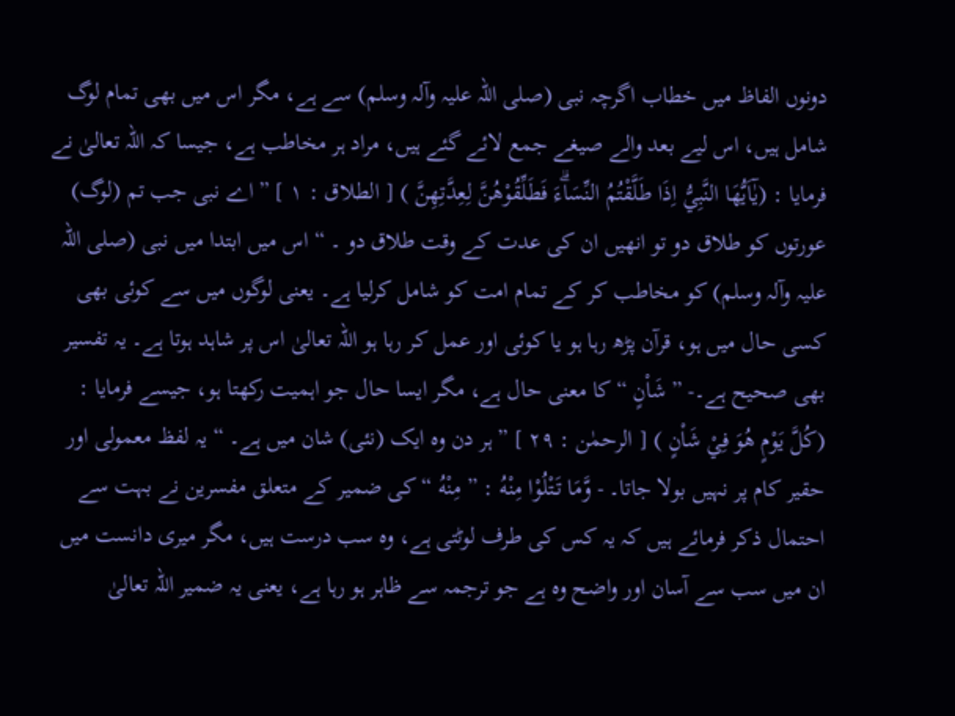دونوں الفاظ میں خطاب اگرچہ نبی (صلی اللہ علیہ وآلہ وسلم) سے ہے، مگر اس میں بھی تمام لوگ شامل ہیں، اس لیے بعد والے صیغے جمع لائے گئے ہیں، مراد ہر مخاطب ہے، جیسا کہ اللہ تعالیٰ نے فرمایا : (يٰٓاَيُّهَا النَّبِيُّ اِذَا طَلَّقْتُمُ النِّسَاۗءَ فَطَلِّقُوْهُنَّ لِعِدَّتِهِنَّ ) [ الطلاق : ١ ] ” اے نبی جب تم (لوگ) عورتوں کو طلاق دو تو انھیں ان کی عدت کے وقت طلاق دو ۔ “ اس میں ابتدا میں نبی (صلی اللہ علیہ وآلہ وسلم) کو مخاطب کر کے تمام امت کو شامل کرلیا ہے۔ یعنی لوگوں میں سے کوئی بھی کسی حال میں ہو، قرآن پڑھ رہا ہو یا کوئی اور عمل کر رہا ہو اللہ تعالیٰ اس پر شاہد ہوتا ہے۔ یہ تفسیر بھی صحیح ہے۔- ” شَاْنٍ “ کا معنی حال ہے، مگر ایسا حال جو اہمیت رکھتا ہو، جیسے فرمایا : (كُلَّ يَوْمٍ هُوَ فِيْ شَاْنٍ ) [ الرحمٰن : ٢٩ ] ” ہر دن وہ ایک (نئی) شان میں ہے۔ “ یہ لفظ معمولی اور حقیر کام پر نہیں بولا جاتا۔ - وَّمَا تَتْلُوْا مِنْهُ : ” مِنْهُ “ کی ضمیر کے متعلق مفسرین نے بہت سے احتمال ذکر فرمائے ہیں کہ یہ کس کی طرف لوٹتی ہے، وہ سب درست ہیں، مگر میری دانست میں ان میں سب سے آسان اور واضح وہ ہے جو ترجمہ سے ظاہر ہو رہا ہے، یعنی یہ ضمیر اللہ تعالیٰ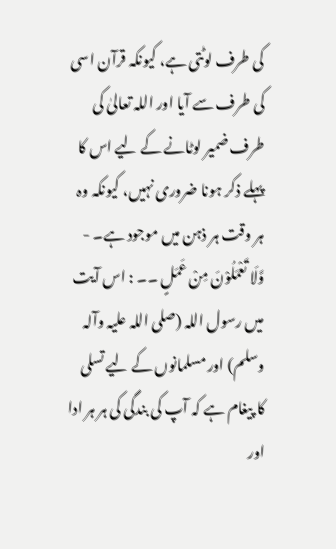کی طرف لوٹتی ہے، کیونکہ قرآن اسی کی طرف سے آیا اور اللہ تعالیٰ کی طرف ضمیر لوٹانے کے لیے اس کا پہلے ذکر ہونا ضروری نہیں، کیونکہ وہ ہر وقت ہر ذہن میں موجود ہے۔ - وَّلَا تَعْمَلُوْنَ مِنْ عَمَلٍ ۔۔ : اس آیت میں رسول اللہ (صلی اللہ علیہ وآلہ وسلم) اور مسلمانوں کے لیے تسلی کا پیغام ہے کہ آپ کی بندگی کی ہر ہر ادا اور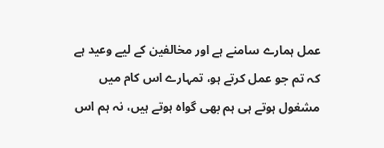عمل ہمارے سامنے ہے اور مخالفین کے لیے وعید ہے کہ تم جو عمل کرتے ہو، تمہارے اس کام میں مشغول ہوتے ہی ہم بھی گواہ ہوتے ہیں، نہ ہم اس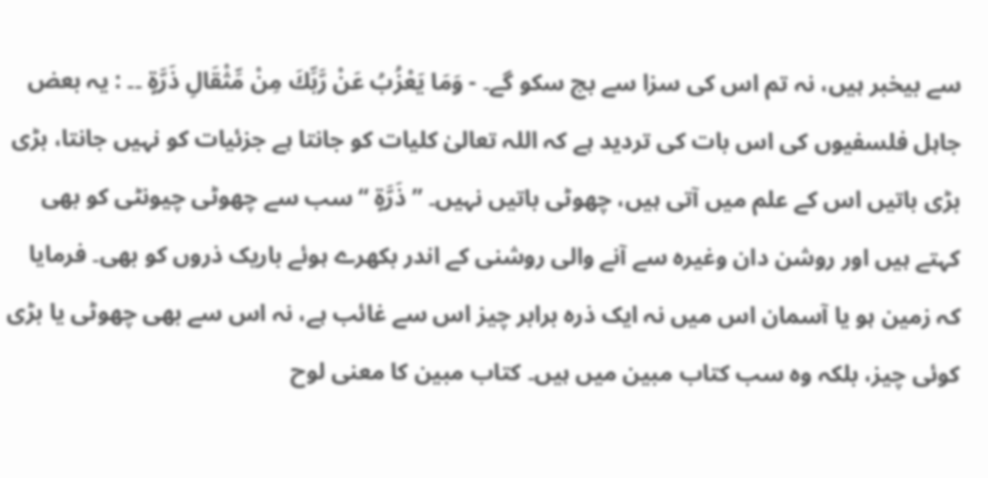سے بیخبر ہیں، نہ تم اس کی سزا سے بچ سکو گے۔ - وَمَا يَعْزُبُ عَنْ رَّبِّكَ مِنْ مِّثْقَالِ ذَرَّةٍ ۔۔ : یہ بعض جاہل فلسفیوں کی اس بات کی تردید ہے کہ اللہ تعالیٰ کلیات کو جانتا ہے جزئیات کو نہیں جانتا، بڑی بڑی باتیں اس کے علم میں آتی ہیں، چھوٹی باتیں نہیں۔ ” ذَرَّةٍ “ سب سے چھوٹی چیونٹی کو بھی کہتے ہیں اور روشن دان وغیرہ سے آنے والی روشنی کے اندر بکھرے ہوئے باریک ذروں کو بھی۔ فرمایا کہ زمین ہو یا آسمان اس میں نہ ایک ذرہ برابر چیز اس سے غائب ہے، نہ اس سے بھی چھوٹی یا بڑی کوئی چیز، بلکہ وہ سب کتاب مبین میں ہیں۔ کتاب مبین کا معنی لوح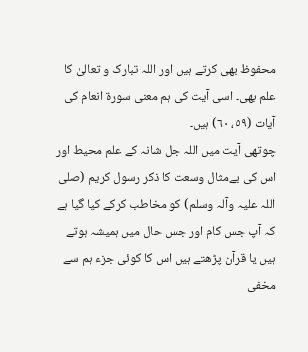محفوظ بھی کرتے ہیں اور اللہ تبارک و تعالیٰ کا علم بھی۔ اسی آیت کی ہم معنی سورة انعام کی آیات (٥٩، ٦٠) ہیں۔
چوتھی آیت میں اللہ جل شانہ کے علم محیط اور اس کی بےمثال وسعت کا ذکر رسول کریم (صلی اللہ علیہ وآلہ وسلم) کو مخاطب کرکے کیا گیا ہے کہ آپ جس کام اور جس حال میں ہمیشہ ہوتے ہیں یا قرآن پڑھتے ہیں اس کا کوئی جزء ہم سے مخفی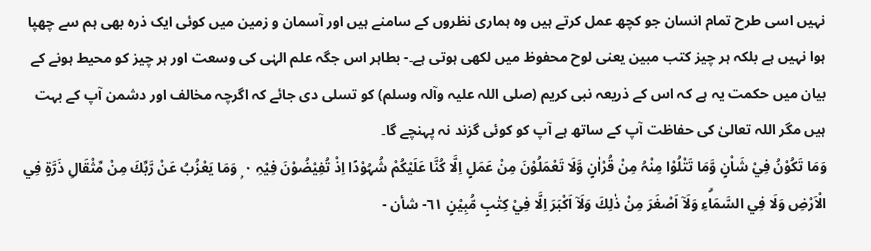نہیں اسی طرح تمام انسان جو کچھ عمل کرتے ہیں وہ ہماری نظروں کے سامنے ہیں اور آسمان و زمین میں کوئی ایک ذرہ بھی ہم سے چھپا ہوا نہیں ہے بلکہ ہر چیز کتب مبین یعنی لوح محفوظ میں لکھی ہوتی ہے۔- بطاہر اس جگہ علم الہٰی کی وسعت اور ہر چیز کو محیط ہونے کے بیان میں حکمت یہ ہے کہ اس کے ذریعہ نبی کریم (صلی اللہ علیہ وآلہ وسلم) کو تسلی دی جائے کہ اگرچہ مخالف اور دشمن آپ کے بہت ہیں مگر اللہ تعالیٰ کی حفاظت آپ کے ساتھ ہے آپ کو کوئی گزند نہ پہنچے گا۔
وَمَا تَكُوْنُ فِيْ شَاْنٍ وَّمَا تَتْلُوْا مِنْہُ مِنْ قُرْاٰنٍ وَّلَا تَعْمَلُوْنَ مِنْ عَمَلٍ اِلَّا كُنَّا عَلَيْكُمْ شُہُوْدًا اِذْ تُفِيْضُوْنَ فِيْہِ ٠ ۭ وَمَا يَعْزُبُ عَنْ رَّبِّكَ مِنْ مِّثْقَالِ ذَرَّۃٍ فِي الْاَرْضِ وَلَا فِي السَّمَاۗءِ وَلَآ اَصْغَرَ مِنْ ذٰلِكَ وَلَآ اَكْبَرَ اِلَّا فِيْ كِتٰبٍ مُّبِيْنٍ ٦١- شأن -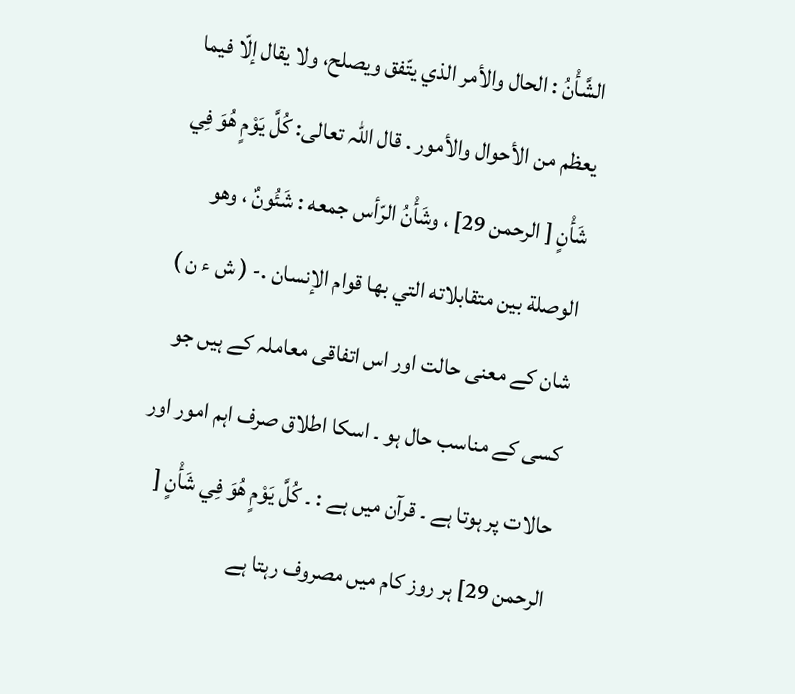الشَّأْنُ : الحال والأمر الذي يتّفق ويصلح، ولا يقال إلّا فيما يعظم من الأحوال والأمور . قال اللہ تعالی: كُلَّ يَوْمٍ هُوَ فِي شَأْنٍ [ الرحمن 29] ، وشَأْنُ الرّأس جمعه : شَئُونٌ ، وهو الوصلة بين متقابلاته التي بها قوام الإنسان .- ( ش ء ن ) شان کے معنی حالت اور اس اتفاقی معاملہ کے ہیں جو کسی کے مناسب حال ہو ۔ اسکا اطلاق صرف اہم امور اور حالات پر ہوتا ہے ۔ قرآن میں ہے : ۔ كُلَّ يَوْمٍ هُوَ فِي شَأْنٍ [ الرحمن 29] ہر روز کام میں مصروف رہتا ہے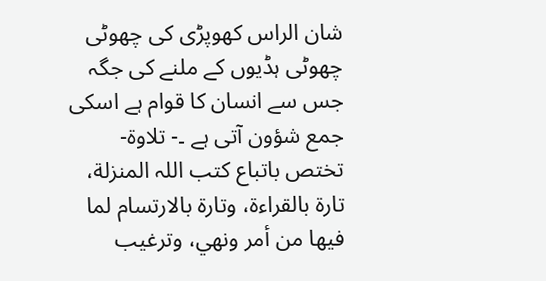شان الراس کھوپڑی کی چھوٹی چھوٹی ہڈیوں کے ملنے کی جگہ جس سے انسان کا قوام ہے اسکی جمع شؤون آتی ہے ۔- تلاوة- تختص باتباع کتب اللہ المنزلة، تارة بالقراءة، وتارة بالارتسام لما فيها من أمر ونهي، وترغیب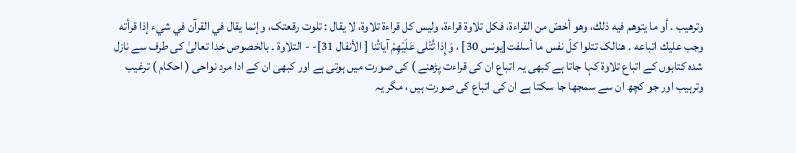وترهيب . أو ما يتوهم فيه ذلك، وهو أخصّ من القراءة، فکل تلاوة قراءة، ولیس کل قراءة تلاوة، لا يقال : تلوت رقعتک، وإنما يقال في القرآن في شيء إذا قرأته وجب عليك اتباعه . هنالک تتلوا کلّ نفس ما أسلفت[يونس 30] ، وَإِذا تُتْلى عَلَيْهِمْ آياتُنا [ الأنفال 31]- - التلاوۃ ۔ بالخصوص خدا تعالیٰ کی طرف سے نازل شدہ کتابوں کے اتباع تلاوۃ کہا جاتا ہے کبھی یہ اتباع ان کی قراءت پڑھنے ) کی صورت میں ہوتی ہے اور کبھی ان کے ادا مرد نواحی ( احکام ) ترغیب وترہیب اور جو کچھ ان سے سمجھا جا سکتا ہے ان کی اتباع کی صورت ہیں ، مگر یہ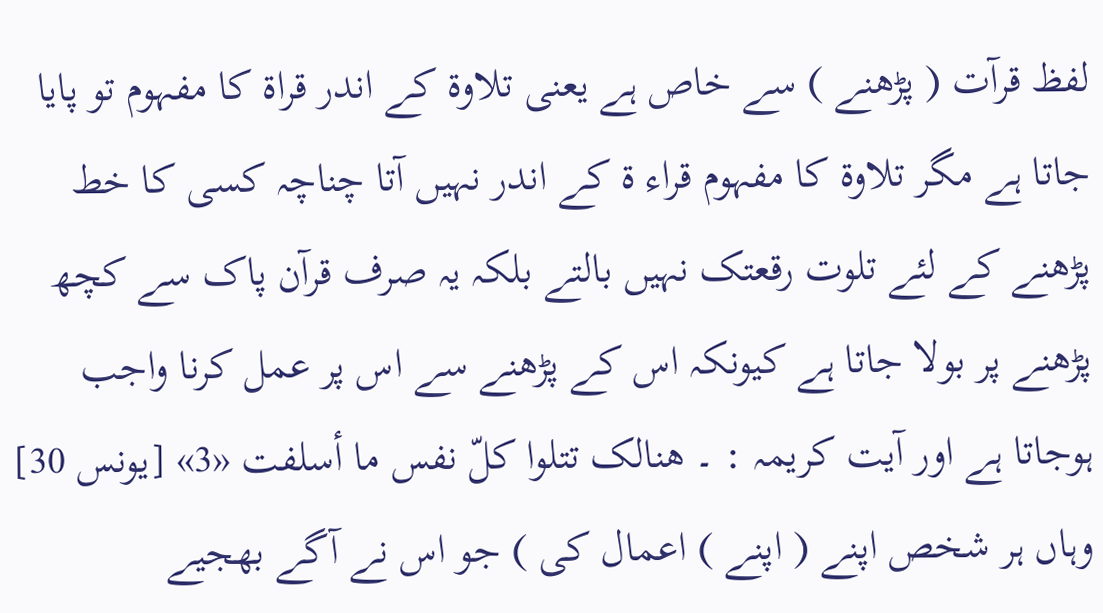لفظ قرآت ( پڑھنے ) سے خاص ہے یعنی تلاوۃ کے اندر قراۃ کا مفہوم تو پایا جاتا ہے مگر تلاوۃ کا مفہوم قراء ۃ کے اندر نہیں آتا چناچہ کسی کا خط پڑھنے کے لئے تلوت رقعتک نہیں بالتے بلکہ یہ صرف قرآن پاک سے کچھ پڑھنے پر بولا جاتا ہے کیونکہ اس کے پڑھنے سے اس پر عمل کرنا واجب ہوجاتا ہے اور آیت کریمہ : ۔ هنالک تتلوا کلّ نفس ما أسلفت «3» [يونس 30] وہاں ہر شخص اپنے ( اپنے ) اعمال کی ) جو اس نے آگے بھجیے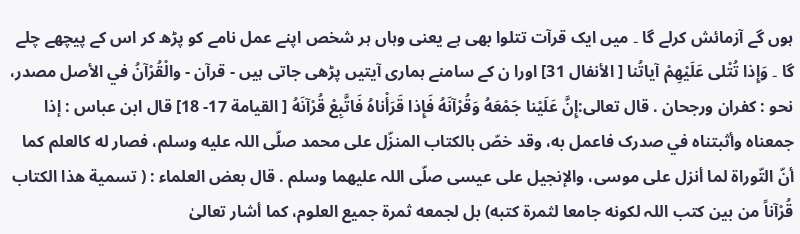ہوں گے آزمائش کرلے گا ۔ میں ایک قرآت تتلوا بھی ہے یعنی وہاں ہر شخص اپنے عمل نامے کو پڑھ کر اس کے پیچھے چلے گا ۔ وَإِذا تُتْلى عَلَيْهِمْ آياتُنا [ الأنفال 31] اورا ن کے سامنے ہماری آیتیں پڑھی جاتی ہیں - قرآن - والْقُرْآنُ في الأصل مصدر، نحو : کفران ورجحان . قال تعالی:إِنَّ عَلَيْنا جَمْعَهُ وَقُرْآنَهُ فَإِذا قَرَأْناهُ فَاتَّبِعْ قُرْآنَهُ [ القیامة 17- 18] قال ابن عباس : إذا جمعناه وأثبتناه في صدرک فاعمل به، وقد خصّ بالکتاب المنزّل علی محمد صلّى اللہ عليه وسلم، فصار له کالعلم کما أنّ التّوراة لما أنزل علی موسی، والإنجیل علی عيسى صلّى اللہ عليهما وسلم . قال بعض العلماء : ( تسمية هذا الکتاب قُرْآناً من بين كتب اللہ لکونه جامعا لثمرة كتبه) بل لجمعه ثمرة جمیع العلوم، كما أشار تعالیٰ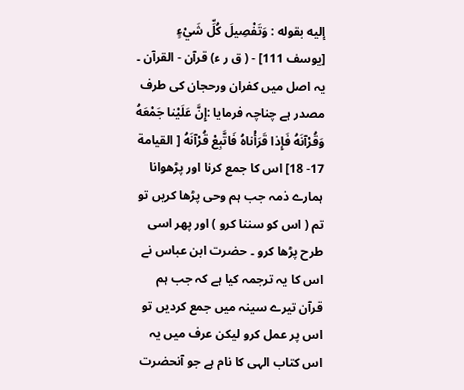إليه بقوله : وَتَفْصِيلَ كُلِّ شَيْءٍ [يوسف 111] - ( ق ر ء) قرآن - القرآن ۔ یہ اصل میں کفران ورحجان کی طرف مصدر ہے چناچہ فرمایا :إِنَّ عَلَيْنا جَمْعَهُ وَقُرْآنَهُ فَإِذا قَرَأْناهُ فَاتَّبِعْ قُرْآنَهُ [ القیامة 17- 18] اس کا جمع کرنا اور پڑھوانا ہمارے ذمہ جب ہم وحی پڑھا کریں تو تم ( اس کو سننا کرو ) اور پھر اسی طرح پڑھا کرو ۔ حضرت ابن عباس نے اس کا یہ ترجمہ کیا ہے کہ جب ہم قرآن تیرے سینہ میں جمع کردیں تو اس پر عمل کرو لیکن عرف میں یہ اس کتاب الہی کا نام ہے جو آنحضرت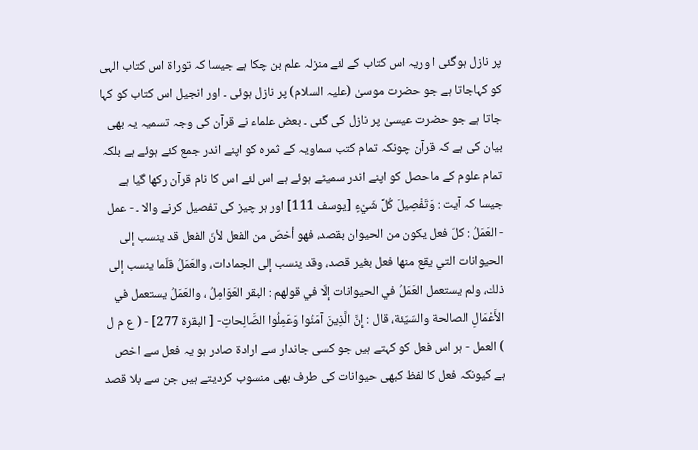پر نازل ہوگئی ا وریہ اس کتاب کے لئے منزلہ علم بن چکا ہے جیسا کہ توراۃ اس کتاب الہی کو کہاجاتا ہے جو حضرت موسیٰ (علیہ السلام) پر نازل ہوئی ۔ اور انجیل اس کتاب کو کہا جاتا ہے جو حضرت عیسیٰ پر نازل کی گئی ۔ بعض علماء نے قرآن کی وجہ تسمیہ یہ بھی بیان کی ہے کہ قرآن چونکہ تمام کتب سماویہ کے ثمرہ کو اپنے اندر جمع کئے ہوئے ہے بلکہ تمام علوم کے ماحصل کو اپنے اندر سمیٹے ہوئے ہے اس لئے اس کا نام قرآن رکھا گیا ہے جیسا کہ آیت : وَتَفْصِيلَ كُلِّ شَيْءٍ [يوسف 111] اور ہر چیز کی تفصیل کرنے والا ۔ - عمل - العَمَلُ : كلّ فعل يكون من الحیوان بقصد، فهو أخصّ من الفعل لأنّ الفعل قد ينسب إلى الحیوانات التي يقع منها فعل بغیر قصد، وقد ينسب إلى الجمادات، والعَمَلُ قلّما ينسب إلى ذلك، ولم يستعمل العَمَلُ في الحیوانات إلّا في قولهم : البقر العَوَامِلُ ، والعَمَلُ يستعمل في الأَعْمَالِ الصالحة والسّيّئة، قال : إِنَّ الَّذِينَ آمَنُوا وَعَمِلُوا الصَّالِحاتِ- [ البقرة 277] - ( ع م ل ) العمل - ہر اس فعل کو کہتے ہیں جو کسی جاندار سے ارادۃ صادر ہو یہ فعل سے اخص ہے کیونکہ فعل کا لفظ کبھی حیوانات کی طرف بھی منسوب کردیتے ہیں جن سے بلا قصد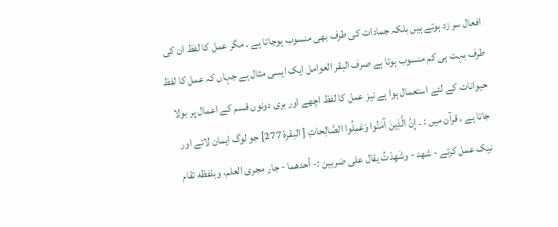افعال سر زد ہوتے ہیں بلکہ جمادات کی طرف بھی منسوب ہوجاتا ہے ۔ مگر عمل کا لفظ ان کی طرف بہت ہی کم منسوب ہوتا ہے صرف البقر العوامل ایک ایسی مثال ہے جہاں کہ عمل کا لفظ حیوانات کے لئے استعمال ہوا ہے نیز عمل کا لفظ اچھے اور بری دونوں قسم کے اعمال پر بولا جاتا ہے ، قرآن میں : ۔ إِنَّ الَّذِينَ آمَنُوا وَعَمِلُوا الصَّالِحاتِ [ البقرة 277] جو لوگ ایمان لائے اور نیک عمل کرتے - شهد - وشَهِدْتُ يقال علی ضربین :- أحدهما - جار مجری العلم، وبلفظه تقام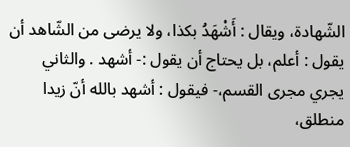الشّهادة، ويقال : أَشْهَدُ بکذا، ولا يرضی من الشّاهد أن يقول : أعلم، بل يحتاج أن يقول :- أشهد . والثاني يجري مجری القسم،- فيقول : أشهد بالله أنّ زيدا منطلق،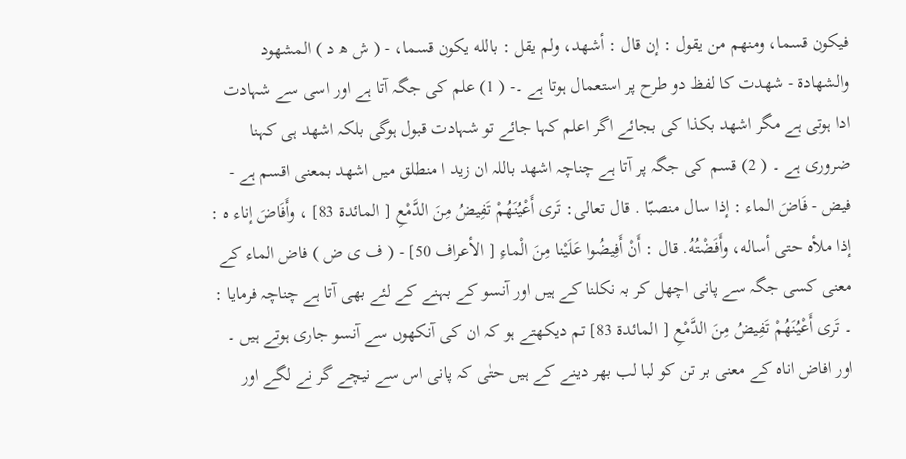فيكون قسما، ومنهم من يقول : إن قال : أشهد، ولم يقل : بالله يكون قسما، - ( ش ھ د ) المشھود والشھادۃ - شھدت کا لفظ دو طرح پر استعمال ہوتا ہے ۔- ( 1) علم کی جگہ آتا ہے اور اسی سے شہادت ادا ہوتی ہے مگر اشھد بکذا کی بجائے اگر اعلم کہا جائے تو شہادت قبول ہوگی بلکہ اشھد ہی کہنا ضروری ہے ۔ ( 2) قسم کی جگہ پر آتا ہے چناچہ اشھد باللہ ان زید ا منطلق میں اشھد بمعنی اقسم ہے - فيض - فَاضَ الماء : إذا سال منصبّا . قال تعالی: تَرى أَعْيُنَهُمْ تَفِيضُ مِنَ الدَّمْعِ [ المائدة 83] ، وأَفَاضَ إناء ه : إذا ملأه حتی أساله، وأَفَضْتُهُ. قال : أَنْ أَفِيضُوا عَلَيْنا مِنَ الْماءِ [ الأعراف 50] - ( ف ی ض ) فاض الماء کے معنی کسی جگہ سے پانی اچھل کر بہ نکلنا کے ہیں اور آنسو کے بہنے کے لئے بھی آتا ہے چناچہ فرمایا : ۔ تَرى أَعْيُنَهُمْ تَفِيضُ مِنَ الدَّمْعِ [ المائدة 83] تم دیکھتے ہو کہ ان کی آنکھوں سے آنسو جاری ہوتے ہیں ۔ اور افاض اناہ کے معنی بر تن کو لبا لب بھر دینے کے ہیں حتٰی کہ پانی اس سے نیچے گر نے لگے اور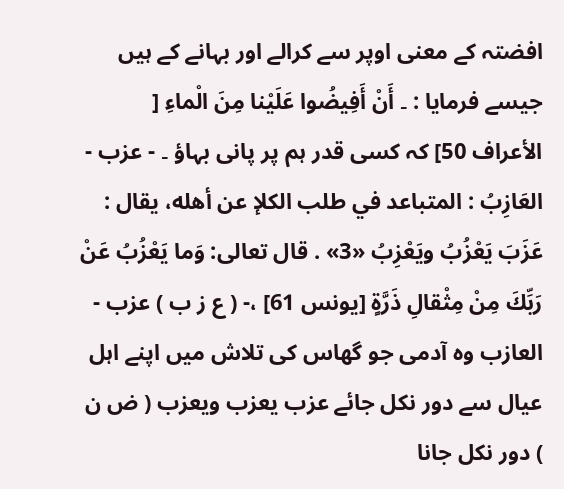افضتہ کے معنی اوپر سے کرالے اور بہانے کے ہیں جیسے فرمایا : ۔ أَنْ أَفِيضُوا عَلَيْنا مِنَ الْماءِ [ الأعراف 50] کہ کسی قدر ہم پر پانی بہاؤ ۔ - عزب - العَازِبُ : المتباعد في طلب الکلإ عن أهله، يقال : عَزَبَ يَعْزُبُ ويَعْزِبُ «3» . قال تعالی: وَما يَعْزُبُ عَنْ رَبِّكَ مِنْ مِثْقالِ ذَرَّةٍ [يونس 61] ،- ( ع ز ب ) عزب - العازب وہ آدمی جو گھاس کی تلاش میں اپنے اہل عیال سے دور نکل جائے عزب یعزب ویعزب ( ض ن ) دور نکل جانا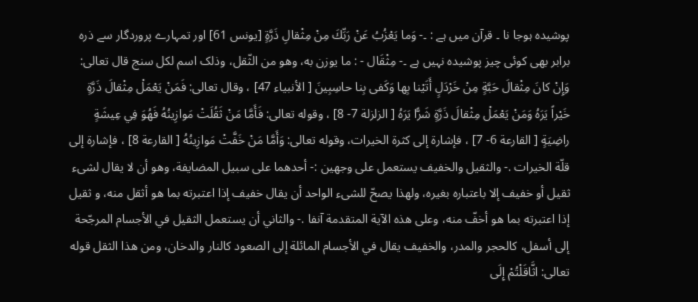پوشیدہ ہوجا نا ۔ قرآن میں ہے : ۔- وَما يَعْزُبُ عَنْ رَبِّكَ مِنْ مِثْقالِ ذَرَّةٍ [يونس 61] اور تمہارے پروردگار سے ذرہ برابر بھی کوئی چیز پوشیدہ نہیں ہے ۔- مِثْقَال - : ما يوزن به، وهو من الثّقل، وذلک اسم لکل سنج قال تعالی: وَإِنْ كانَ مِثْقالَ حَبَّةٍ مِنْ خَرْدَلٍ أَتَيْنا بِها وَكَفى بِنا حاسِبِينَ [ الأنبیاء 47] ، وقال تعالی: فَمَنْ يَعْمَلْ مِثْقالَ ذَرَّةٍ خَيْراً يَرَهُ وَمَنْ يَعْمَلْ مِثْقالَ ذَرَّةٍ شَرًّا يَرَهُ [ الزلزلة 7- 8] ، وقوله تعالی: فَأَمَّا مَنْ ثَقُلَتْ مَوازِينُهُ فَهُوَ فِي عِيشَةٍ راضِيَةٍ [ القارعة 6- 7] ، فإشارة إلى كثرة الخیرات، وقوله تعالی: وَأَمَّا مَنْ خَفَّتْ مَوازِينُهُ [ القارعة 8] ، فإشارة إلى قلّة الخیرات .- والثقیل والخفیف يستعمل علی وجهين :- أحدهما علی سبیل المضایفة، وهو أن لا يقال لشیء ثقیل أو خفیف إلا باعتباره بغیره، ولهذا يصحّ للشیء الواحد أن يقال خفیف إذا اعتبرته بما هو أثقل منه، و ثقیل إذا اعتبرته بما هو أخفّ منه، وعلی هذه الآية المتقدمة آنفا .- والثاني أن يستعمل الثقیل في الأجسام المرجّحة إلى أسفل، کالحجر والمدر، والخفیف يقال في الأجسام المائلة إلى الصعود کالنار والدخان، ومن هذا الثقل قوله تعالی: اثَّاقَلْتُمْ إِلَى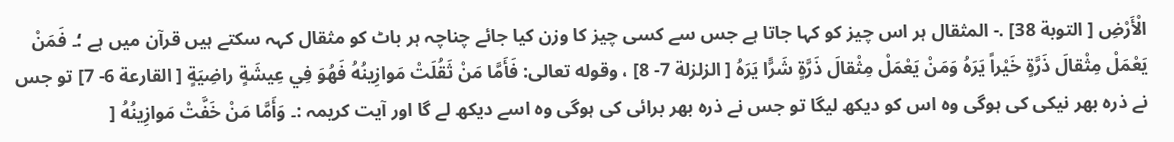الْأَرْضِ [ التوبة 38] .- المثقال ہر اس چیز کو کہا جاتا ہے جس سے کسی چیز کا وزن کیا جائے چناچہ ہر باٹ کو مثقال کہہ سکتے ہیں قرآن میں ہے ؛۔ فَمَنْ يَعْمَلْ مِثْقالَ ذَرَّةٍ خَيْراً يَرَهُ وَمَنْ يَعْمَلْ مِثْقالَ ذَرَّةٍ شَرًّا يَرَهُ [ الزلزلة 7- 8] ، وقوله تعالی: فَأَمَّا مَنْ ثَقُلَتْ مَوازِينُهُ فَهُوَ فِي عِيشَةٍ راضِيَةٍ [ القارعة 6- 7] تو جس نے ذرہ بھر نیکی کی ہوگی وہ اس کو دیکھ لیگا تو جس نے ذرہ بھر برائی کی ہوگی وہ اسے دیکھ لے گا اور آیت کریمہ :۔ وَأَمَّا مَنْ خَفَّتْ مَوازِينُهُ [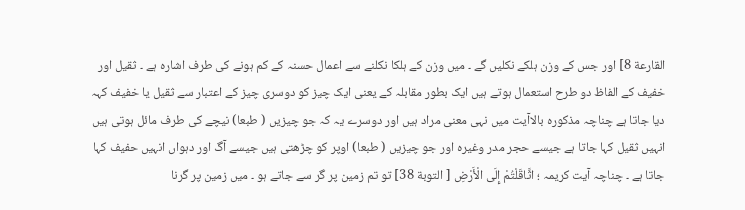القارعة 8] اور جس کے وزن ہلکے نکلیں گے ۔ میں وزن کے ہلکا نکلنے سے اعمال حسنہ کے کم ہونے کی طرف اشارہ ہے ۔ ثقیل اور خفیف کے الفاظ دو طرح استعمال ہوتے ہیں ایک بطور مقابلہ کے یعنی ایک چیز کو دوسری چیز کے اعتبار سے ثقیل یا خفیف کہہ دیا جاتا ہے چناچہ مذکورہ بالاآیت میں نہی معنی مراد ہیں اور دوسرے یہ کہ جو چیزیں ( طبعا) نیچے کی طرف مائل ہوتی ہیں انہیں ثقیل کہا جاتا ہے جیسے حجر مدر وغیرہ اور جو چیزیں ( طبعا) اوپر کو چڑھتی ہیں جیسے آگ اور دہواں انہیں حفیف کہا جاتا ہے ۔ چناچہ آیت کریمہ ؛ اثَّاقَلْتُمْ إِلَى الْأَرْضِ [ التوبة 38] تو تم زمین پر گر سے جاتے ہو ۔ میں زمین پر گرنا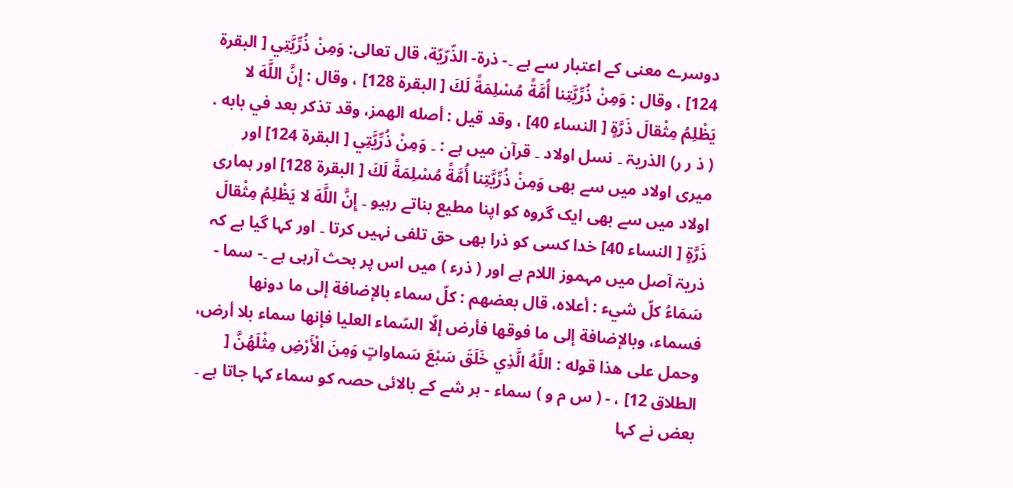دوسرے معنی کے اعتبار سے ہے ۔- ذرة- الذّرّيّة، قال تعالی: وَمِنْ ذُرِّيَّتِي [ البقرة 124] ، وقال : وَمِنْ ذُرِّيَّتِنا أُمَّةً مُسْلِمَةً لَكَ [ البقرة 128] ، وقال : إِنَّ اللَّهَ لا يَظْلِمُ مِثْقالَ ذَرَّةٍ [ النساء 40] ، وقد قيل : أصله الهمز، وقد تذکر بعد في بابه . ( ذ ر ر) الذریۃ ۔ نسل اولاد ۔ قرآن میں ہے : ۔ وَمِنْ ذُرِّيَّتِي [ البقرة 124] اور میری اولاد میں سے بھی وَمِنْ ذُرِّيَّتِنا أُمَّةً مُسْلِمَةً لَكَ [ البقرة 128] اور ہماری اولاد میں سے بھی ایک گروہ کو اپنا مطیع بناتے رہیو ۔ إِنَّ اللَّهَ لا يَظْلِمُ مِثْقالَ ذَرَّةٍ [ النساء 40] خدا کسی کو ذرا بھی حق تلفی نہیں کرتا ۔ اور کہا گیا ہے کہ ذریۃ آصل میں مہموز اللام ہے اور ( ذرء ) میں اس پر بحث آرہی ہے ۔- سما - سَمَاءُ كلّ شيء : أعلاه، قال بعضهم : كلّ سماء بالإضافة إلى ما دونها فسماء، وبالإضافة إلى ما فوقها فأرض إلّا السّماء العلیا فإنها سماء بلا أرض، وحمل علی هذا قوله : اللَّهُ الَّذِي خَلَقَ سَبْعَ سَماواتٍ وَمِنَ الْأَرْضِ مِثْلَهُنَّ [ الطلاق 12] ، - ( س م و ) سماء - ہر شے کے بالائی حصہ کو سماء کہا جاتا ہے ۔ بعض نے کہا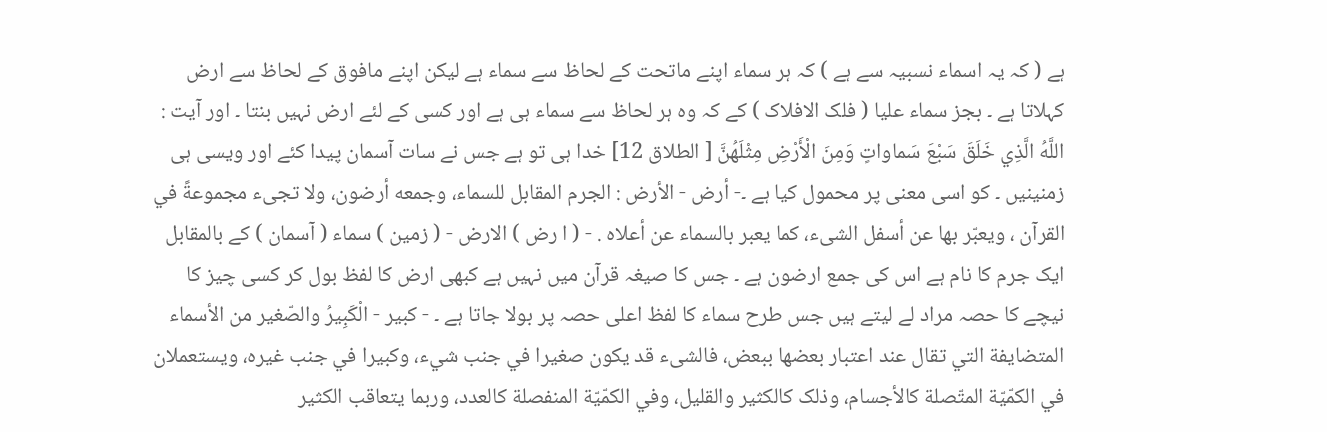ہے ( کہ یہ اسماء نسبیہ سے ہے ) کہ ہر سماء اپنے ماتحت کے لحاظ سے سماء ہے لیکن اپنے مافوق کے لحاظ سے ارض کہلاتا ہے ۔ بجز سماء علیا ( فلک الافلاک ) کے کہ وہ ہر لحاظ سے سماء ہی ہے اور کسی کے لئے ارض نہیں بنتا ۔ اور آیت : اللَّهُ الَّذِي خَلَقَ سَبْعَ سَماواتٍ وَمِنَ الْأَرْضِ مِثْلَهُنَّ [ الطلاق 12] خدا ہی تو ہے جس نے سات آسمان پیدا کئے اور ویسی ہی زمنینیں ۔ کو اسی معنی پر محمول کیا ہے ۔- أرض - الأرض : الجرم المقابل للسماء، وجمعه أرضون، ولا تجیء مجموعةً في القرآن ، ويعبّر بها عن أسفل الشیء، كما يعبر بالسماء عن أعلاه . - ( ا رض ) الارض - ( زمین ) سماء ( آسمان ) کے بالمقابل ایک جرم کا نام ہے اس کی جمع ارضون ہے ۔ جس کا صیغہ قرآن میں نہیں ہے کبھی ارض کا لفظ بول کر کسی چیز کا نیچے کا حصہ مراد لے لیتے ہیں جس طرح سماء کا لفظ اعلی حصہ پر بولا جاتا ہے ۔ - كبير - الْكَبِيرُ والصّغير من الأسماء المتضایفة التي تقال عند اعتبار بعضها ببعض، فالشیء قد يكون صغیرا في جنب شيء، وكبيرا في جنب غيره، ويستعملان في الكمّيّة المتّصلة كالأجسام، وذلک کالکثير والقلیل، وفي الكمّيّة المنفصلة کالعدد، وربما يتعاقب الکثير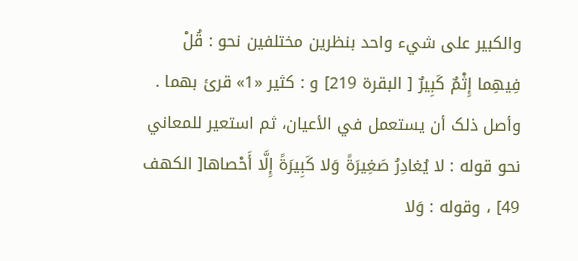والکبير علی شيء واحد بنظرین مختلفین نحو : قُلْ فِيهِما إِثْمٌ كَبِيرٌ [ البقرة 219] و : كثير «1» قرئ بهما . وأصل ذلک أن يستعمل في الأعيان، ثم استعیر للمعاني نحو قوله : لا يُغادِرُ صَغِيرَةً وَلا كَبِيرَةً إِلَّا أَحْصاها[ الكهف 49] ، وقوله : وَلا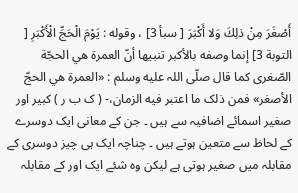أَصْغَرَ مِنْ ذلِكَ وَلا أَكْبَرَ [ سبأ 3] ، وقوله : يَوْمَ الْحَجِّ الْأَكْبَرِ [ التوبة 3] إنما وصفه بالأكبر تنبيها أنّ العمرة هي الحجّة الصّغری كما قال صلّى اللہ عليه وسلم : «العمرة هي الحجّ الأصغر» فمن ذلک ما اعتبر فيه الزمان،- ( ک ب ر ) کبیر اور صغیر اسمائے اضافیہ سے ہیں ۔ جن کے معانی ایک دوسرے کے لحاظ سے متعین ہوتے ہیں ۔ چناچہ ایک ہی چیز دوسری کے مقابلہ میں صغیر ہوتی ہے لیکن وہ شئے ایک اور کے مقابلہ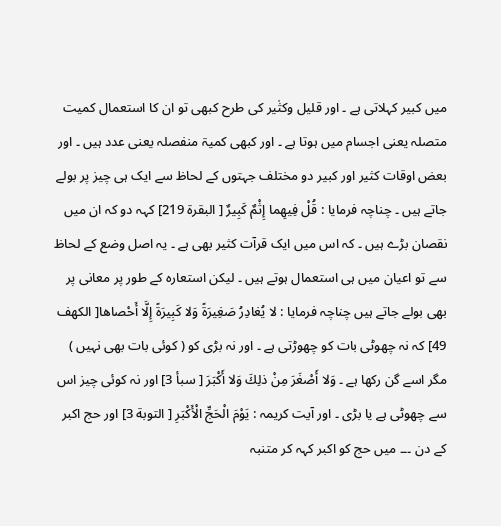میں کبیر کہلاتی ہے ۔ اور قلیل وکثٰیر کی طرح کبھی تو ان کا استعمال کمیت متصلہ یعنی اجسام میں ہوتا ہے ۔ اور کبھی کمیۃ منفصلہ یعنی عدد ہیں ۔ اور بعض اوقات کثیر اور کبیر دو مختلف جہتوں کے لحاظ سے ایک ہی چیز پر بولے جاتے ہیں ۔ چناچہ فرمایا : قُلْ فِيهِما إِثْمٌ كَبِيرٌ [ البقرة 219] کہہ دو کہ ان میں نقصان بڑے ہیں ۔ کہ اس میں ایک قرآت کثیر بھی ہے ۔ یہ اصل وضع کے لحاظ سے تو اعیان میں ہی استعمال ہوتے ہیں ۔ لیکن استعارہ کے طور پر معانی پر بھی بولے جاتے ہیں چناچہ فرمایا : لا يُغادِرُ صَغِيرَةً وَلا كَبِيرَةً إِلَّا أَحْصاها[ الكهف 49] کہ نہ چھوٹی بات کو چھوڑتی ہے ۔ اور نہ بڑی کو ( کوئی بات بھی نہیں ) مگر اسے گن رکھا ہے ۔ وَلا أَصْغَرَ مِنْ ذلِكَ وَلا أَكْبَرَ [ سبأ 3] اور نہ کوئی چیز اس سے چھوٹی ہے یا بڑی ۔ اور آیت کریمہ : يَوْمَ الْحَجِّ الْأَكْبَرِ [ التوبة 3] اور حج اکبر کے دن ۔۔۔ میں حج کو اکبر کہہ کر متنبہ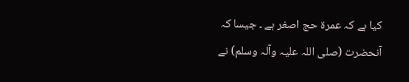کیا ہے کہ عمرۃ حج اصغر ہے ۔ جیسا کہ آنحضرت (صلی اللہ علیہ وآلہ وسلم) نے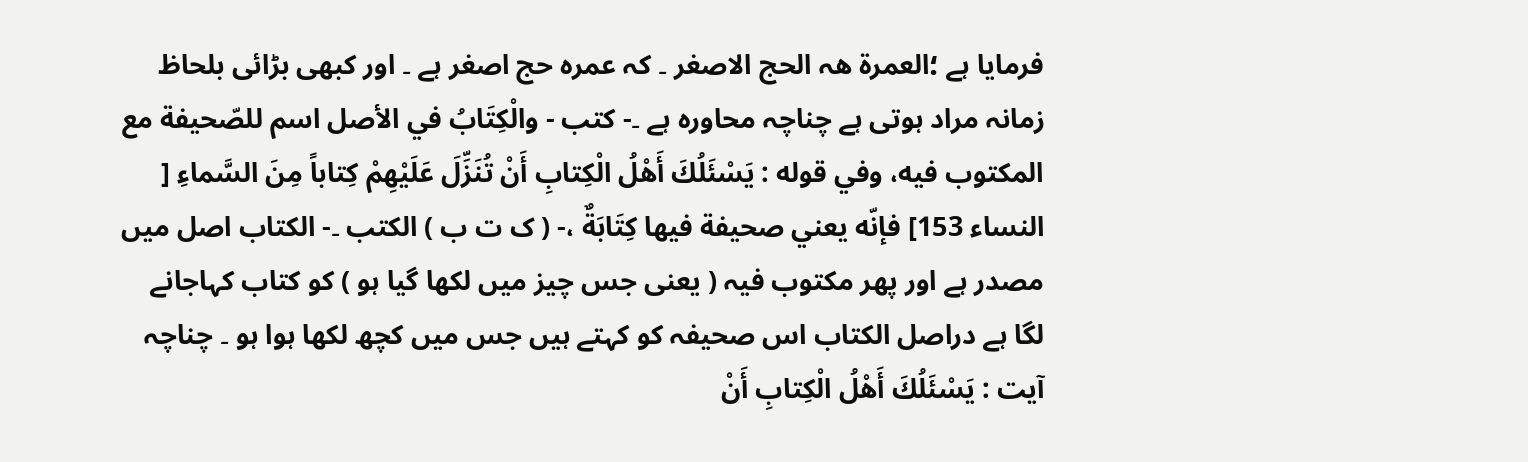فرمایا ہے ؛العمرۃ ھہ الحج الاصغر ۔ کہ عمرہ حج اصغر ہے ۔ اور کبھی بڑائی بلحاظ زمانہ مراد ہوتی ہے چناچہ محاورہ ہے ۔- كتب - والْكِتَابُ في الأصل اسم للصّحيفة مع المکتوب فيه، وفي قوله : يَسْئَلُكَ أَهْلُ الْكِتابِ أَنْ تُنَزِّلَ عَلَيْهِمْ كِتاباً مِنَ السَّماءِ [ النساء 153] فإنّه يعني صحیفة فيها كِتَابَةٌ ،- ( ک ت ب ) الکتب ۔- الکتاب اصل میں مصدر ہے اور پھر مکتوب فیہ ( یعنی جس چیز میں لکھا گیا ہو ) کو کتاب کہاجانے لگا ہے دراصل الکتاب اس صحیفہ کو کہتے ہیں جس میں کچھ لکھا ہوا ہو ۔ چناچہ آیت : يَسْئَلُكَ أَهْلُ الْكِتابِ أَنْ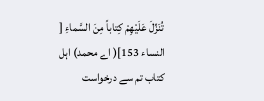تُنَزِّلَ عَلَيْهِمْ كِتاباً مِنَ السَّماءِ [ النساء 153]( اے محمد) اہل کتاب تم سے درخواست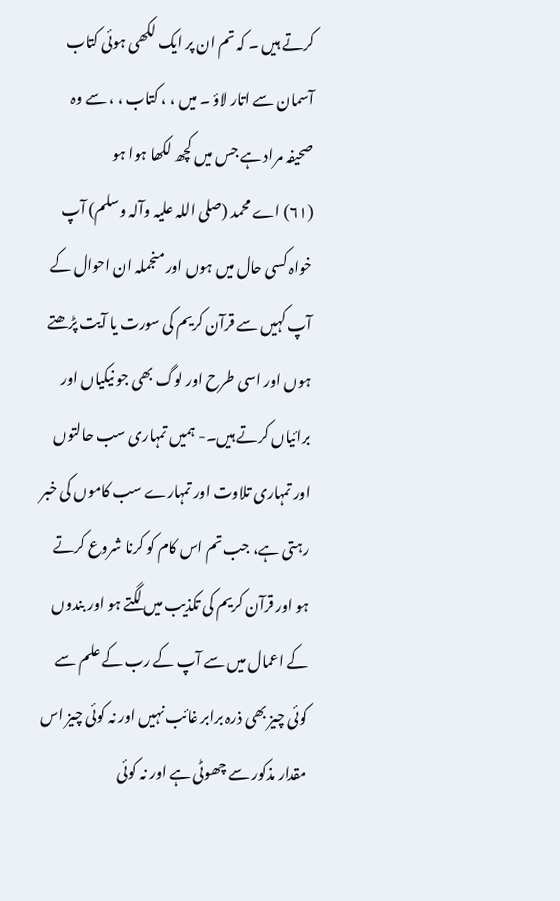کرتے ہیں ۔ کہ تم ان پر ایک لکھی ہوئی کتاب آسمان سے اتار لاؤ ۔ میں ، ، کتاب ، ، سے وہ صحیفہ مراد ہے جس میں کچھ لکھا ہوا ہو
(٦١) اے محمد (صلی اللہ علیہ وآلہ وسلم) آپ خواہ کسی حال میں ہوں اور منجملہ ان احوال کے آپ کہیں سے قرآن کریم کی سورت یا آیت پڑھتے ہوں اور اسی طرح اور لوگ بھی جو نیکیاں اور برائیاں کرتے ہیں۔- ہمیں تمہاری سب حالتوں اور تمہاری تلاوت اور تمہارے سب کاموں کی خبر رہتی ہے، جب تم اس کام کو کرنا شروع کرتے ہو اور قرآن کریم کی تکذیب میں لگتے ہو اور بندوں کے اعمال میں سے آپ کے رب کے علم سے کوئی چیز بھی ذرہ برابر غائب نہیں اور نہ کوئی چیز اس مقدار مذکور سے چھوٹی ہے اور نہ کوئی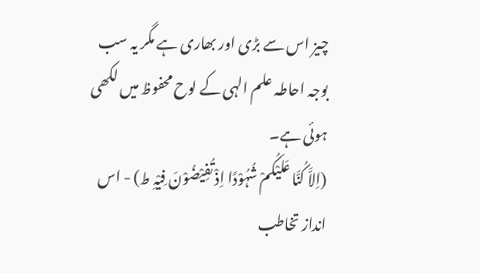چیز اس سے بڑی اور بھاری ہے مگر یہ سب بوجہ احاطہ علم الہی کے لوح محفوظ میں لکھی ہوئی ہے۔
(اِلاَّ کُنَّا عَلَیْکُمْ شُہُوْدًا اِذْ تُفِیْضُوْنَ فِیْہِ ط) - اس انداز تخاطب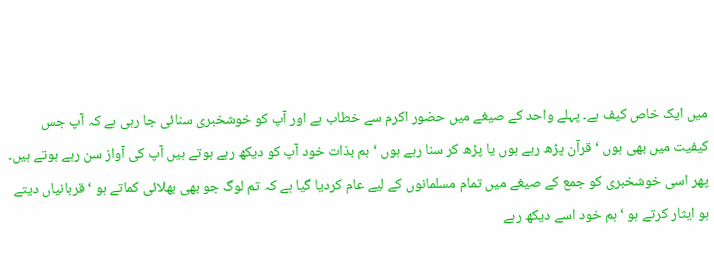میں ایک خاص کیف ہے۔ پہلے واحد کے صیغے میں حضور اکرم سے خطاب ہے اور آپ کو خوشخبری سنائی جا رہی ہے کہ آپ جس کیفیت میں بھی ہوں ‘ قرآن پڑھ رہے ہوں یا پڑھ کر سنا رہے ہوں ‘ ہم بذات خود آپ کو دیکھ رہے ہوتے ہیں آپ کی آواز سن رہے ہوتے ہیں۔ پھر اسی خوشخبری کو جمع کے صیغے میں تمام مسلمانوں کے لیے عام کردیا گیا ہے کہ تم لوگ جو بھی بھلائی کماتے ہو ‘ قربانیاں دیتے ہو ایثار کرتے ہو ‘ ہم خود اسے دیکھ رہے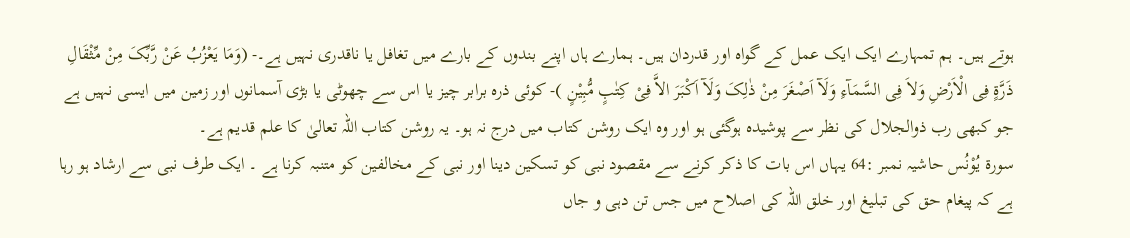ہوتے ہیں۔ ہم تمہارے ایک ایک عمل کے گواہ اور قدردان ہیں۔ ہمارے ہاں اپنے بندوں کے بارے میں تغافل یا ناقدری نہیں ہے۔- (وَمَا یَعْزُبُ عَنْ رَّبِّکَ مِنْ مِّثْقَالِ ذَرَّۃٍ فِی الْاَرْضِ وَلاَ فِی السَّمَآءِ وَلَآ اَصْغَرَ مِنْ ذٰلِکَ وَلَآ اَکْبَرَ الاَّ فِیْ کِتٰبٍ مُّبِیْنٍ )- کوئی ذرہ برابر چیز یا اس سے چھوٹی یا بڑی آسمانوں اور زمین میں ایسی نہیں ہے جو کبھی رب ذوالجلال کی نظر سے پوشیدہ ہوگئی ہو اور وہ ایک روشن کتاب میں درج نہ ہو۔ یہ روشن کتاب اللہ تعالیٰ کا علم قدیم ہے۔
سورة یُوْنُس حاشیہ نمبر :64 یہاں اس بات کا ذکر کرنے سے مقصود نبی کو تسکین دینا اور نبی کے مخالفین کو متنبہ کرنا ہے ۔ ایک طرف نبی سے ارشاد ہو رہا ہے کہ پیغام حق کی تبلیغ اور خلق اللہ کی اصلاح میں جس تن دہی و جاں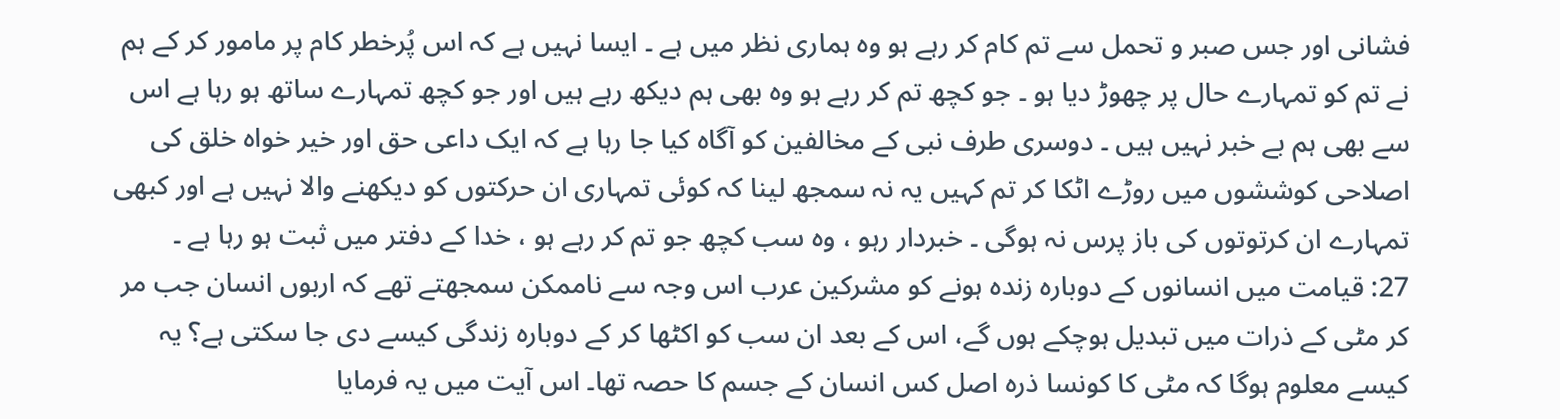فشانی اور جس صبر و تحمل سے تم کام کر رہے ہو وہ ہماری نظر میں ہے ۔ ایسا نہیں ہے کہ اس پُرخطر کام پر مامور کر کے ہم نے تم کو تمہارے حال پر چھوڑ دیا ہو ۔ جو کچھ تم کر رہے ہو وہ بھی ہم دیکھ رہے ہیں اور جو کچھ تمہارے ساتھ ہو رہا ہے اس سے بھی ہم بے خبر نہیں ہیں ۔ دوسری طرف نبی کے مخالفین کو آگاہ کیا جا رہا ہے کہ ایک داعی حق اور خیر خواہ خلق کی اصلاحی کوششوں میں روڑے اٹکا کر تم کہیں یہ نہ سمجھ لینا کہ کوئی تمہاری ان حرکتوں کو دیکھنے والا نہیں ہے اور کبھی تمہارے ان کرتوتوں کی باز پرس نہ ہوگی ۔ خبردار رہو ، وہ سب کچھ جو تم کر رہے ہو ، خدا کے دفتر میں ثبت ہو رہا ہے ۔
27: قیامت میں انسانوں کے دوبارہ زندہ ہونے کو مشرکین عرب اس وجہ سے ناممکن سمجھتے تھے کہ اربوں انسان جب مر کر مٹی کے ذرات میں تبدیل ہوچکے ہوں گے، اس کے بعد ان سب کو اکٹھا کر کے دوبارہ زندگی کیسے دی جا سکتی ہے؟ یہ کیسے معلوم ہوگا کہ مٹی کا کونسا ذرہ اصل کس انسان کے جسم کا حصہ تھا۔ اس آیت میں یہ فرمایا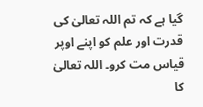گیا ہے کہ تم اللہ تعالیٰ کی قدرت اور علم کو اپنے اوپر قیاس مت کرو۔ اللہ تعالیٰ کا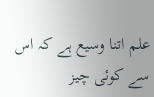علم اتنا وسیع ہے کہ اس سے کوئی چیز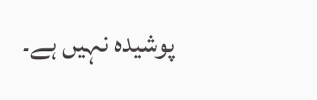پوشیدہ نہیں ہے۔